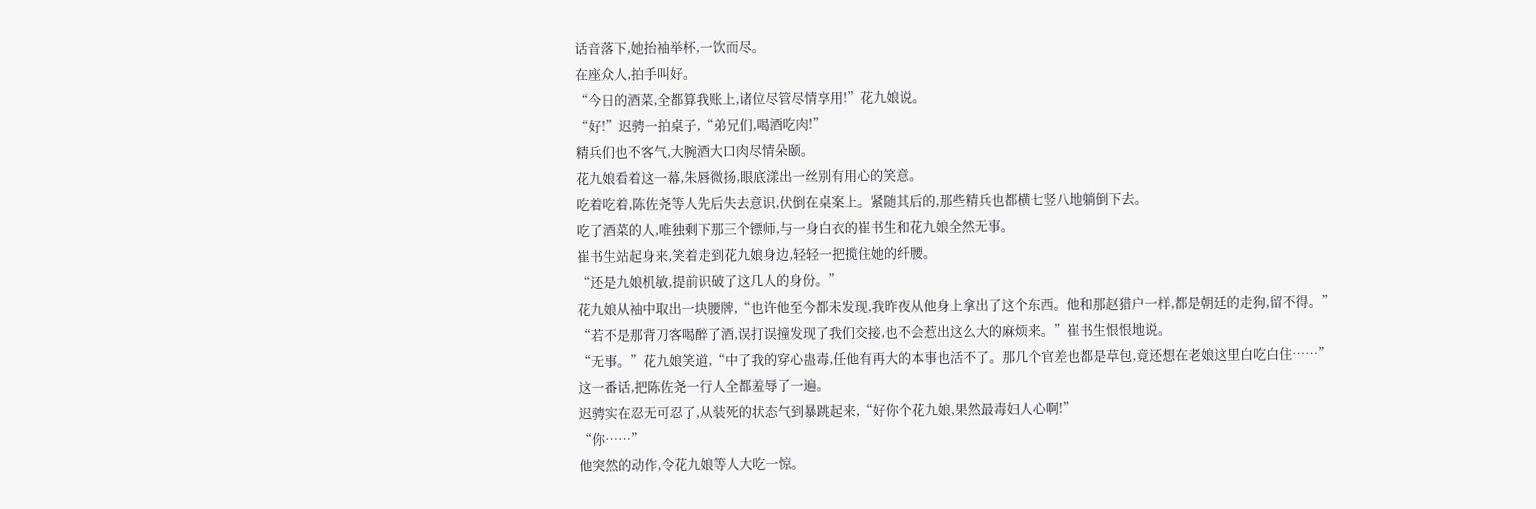话音落下,她抬袖举杯,一饮而尽。
在座众人,拍手叫好。
“今日的酒菜,全都算我账上,诸位尽管尽情享用!”花九娘说。
“好!”迟骋一拍桌子,“弟兄们,喝酒吃肉!”
精兵们也不客气,大腕酒大口肉尽情朵颐。
花九娘看着这一幕,朱唇微扬,眼底漾出一丝别有用心的笑意。
吃着吃着,陈佐尧等人先后失去意识,伏倒在桌案上。紧随其后的,那些精兵也都横七竖八地躺倒下去。
吃了酒菜的人,唯独剩下那三个镖师,与一身白衣的崔书生和花九娘全然无事。
崔书生站起身来,笑着走到花九娘身边,轻轻一把揽住她的纤腰。
“还是九娘机敏,提前识破了这几人的身份。”
花九娘从袖中取出一块腰牌,“也许他至今都未发现,我昨夜从他身上拿出了这个东西。他和那赵猎户一样,都是朝廷的走狗,留不得。”
“若不是那背刀客喝醉了酒,误打误撞发现了我们交接,也不会惹出这么大的麻烦来。”崔书生恨恨地说。
“无事。”花九娘笑道,“中了我的穿心蛊毒,任他有再大的本事也活不了。那几个官差也都是草包,竟还想在老娘这里白吃白住……”
这一番话,把陈佐尧一行人全都羞辱了一遍。
迟骋实在忍无可忍了,从装死的状态气到暴跳起来,“好你个花九娘,果然最毒妇人心啊!”
“你……”
他突然的动作,令花九娘等人大吃一惊。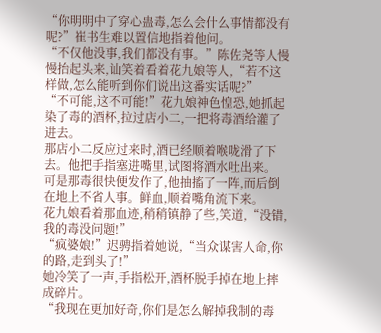“你明明中了穿心蛊毒,怎么会什么事情都没有呢?”崔书生难以置信地指着他问。
“不仅他没事,我们都没有事。”陈佐尧等人慢慢抬起头来,讪笑着看着花九娘等人,“若不这样做,怎么能听到你们说出这番实话呢?”
“不可能,这不可能!”花九娘神色惶恐,她抓起染了毒的酒杯,拉过店小二,一把将毒酒给灌了进去。
那店小二反应过来时,酒已经顺着喉咙滑了下去。他把手指塞进嘴里,试图将酒水吐出来。
可是那毒很快便发作了,他抽搐了一阵,而后倒在地上不省人事。鲜血,顺着嘴角流下来。
花九娘看着那血迹,稍稍镇静了些,笑道,“没错,我的毒没问题!”
“疯婆娘!”迟骋指着她说,“当众谋害人命,你的路,走到头了!”
她冷笑了一声,手指松开,酒杯脱手掉在地上摔成碎片。
“我现在更加好奇,你们是怎么解掉我制的毒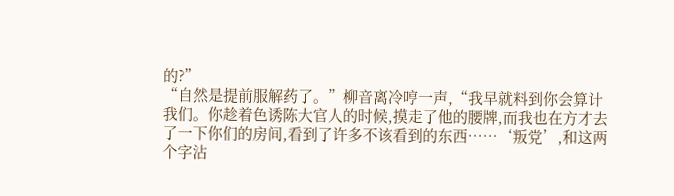的?”
“自然是提前服解药了。”柳音离冷哼一声,“我早就料到你会算计我们。你趁着色诱陈大官人的时候,摸走了他的腰牌,而我也在方才去了一下你们的房间,看到了许多不该看到的东西……‘叛党’,和这两个字沾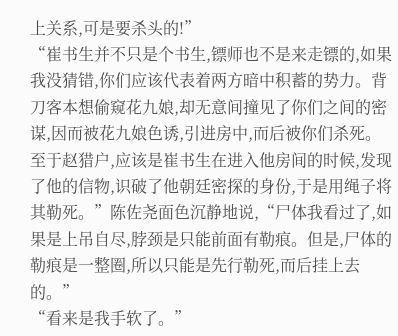上关系,可是要杀头的!”
“崔书生并不只是个书生,镖师也不是来走镖的,如果我没猜错,你们应该代表着两方暗中积蓄的势力。背刀客本想偷窥花九娘,却无意间撞见了你们之间的密谋,因而被花九娘色诱,引进房中,而后被你们杀死。至于赵猎户,应该是崔书生在进入他房间的时候,发现了他的信物,识破了他朝廷密探的身份,于是用绳子将其勒死。”陈佐尧面色沉静地说,“尸体我看过了,如果是上吊自尽,脖颈是只能前面有勒痕。但是,尸体的勒痕是一整圈,所以只能是先行勒死,而后挂上去的。”
“看来是我手软了。”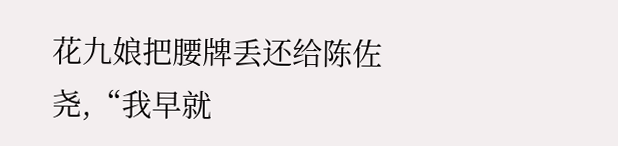花九娘把腰牌丢还给陈佐尧,“我早就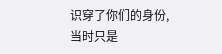识穿了你们的身份,当时只是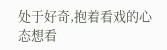处于好奇,抱着看戏的心态想看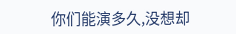你们能演多久,没想却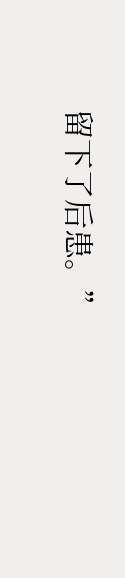留下了后患。”